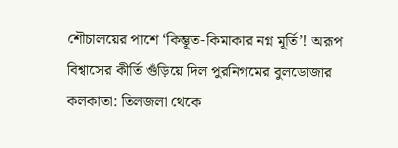শৌচালয়ের পাশে ‘কিম্ভূত-কিমাকার নগ্ন মূর্তি’! অরূপ বিশ্বাসের কীর্তি গুঁড়িয়ে দিল পুরনিগমের বুলডোজার
কলকাতা: তিলজলা থেকে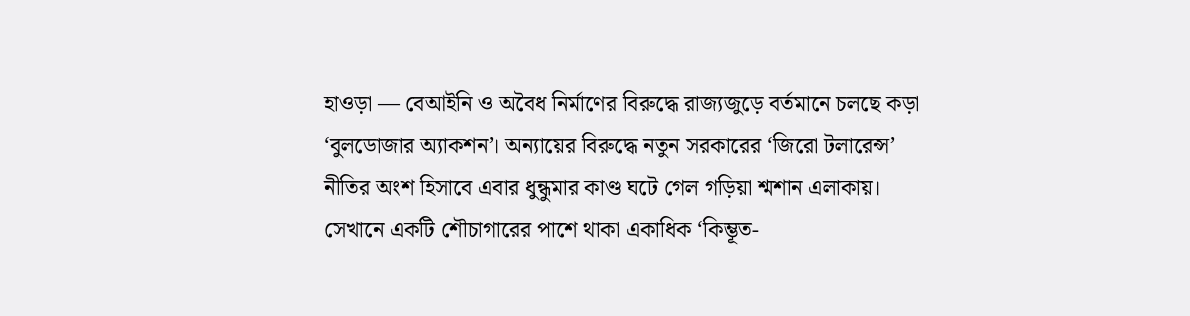হাওড়া — বেআইনি ও অবৈধ নির্মাণের বিরুদ্ধে রাজ্যজুড়ে বর্তমানে চলছে কড়া ‘বুলডোজার অ্যাকশন’। অন্যায়ের বিরুদ্ধে নতুন সরকারের ‘জিরো টলারেন্স’ নীতির অংশ হিসাবে এবার ধুন্ধুমার কাণ্ড ঘটে গেল গড়িয়া শ্মশান এলাকায়। সেখানে একটি শৌচাগারের পাশে থাকা একাধিক ‘কিম্ভূত-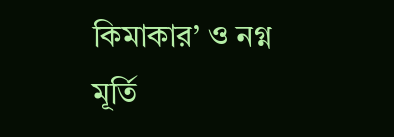কিমাকার’ ও নগ্ন মূর্তি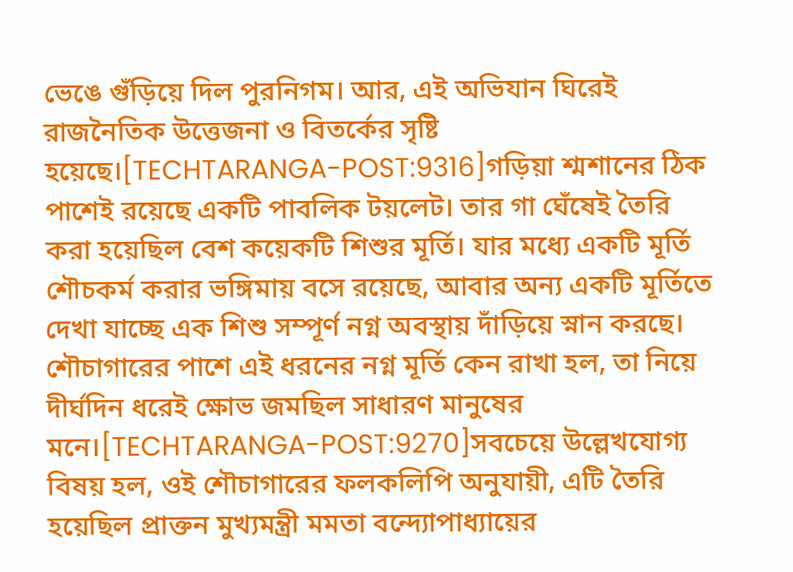ভেঙে গুঁড়িয়ে দিল পুরনিগম। আর, এই অভিযান ঘিরেই রাজনৈতিক উত্তেজনা ও বিতর্কের সৃষ্টি হয়েছে।[TECHTARANGA-POST:9316]গড়িয়া শ্মশানের ঠিক পাশেই রয়েছে একটি পাবলিক টয়লেট। তার গা ঘেঁষেই তৈরি করা হয়েছিল বেশ কয়েকটি শিশুর মূর্তি। যার মধ্যে একটি মূর্তি শৌচকর্ম করার ভঙ্গিমায় বসে রয়েছে, আবার অন্য একটি মূর্তিতে দেখা যাচ্ছে এক শিশু সম্পূর্ণ নগ্ন অবস্থায় দাঁড়িয়ে স্নান করছে। শৌচাগারের পাশে এই ধরনের নগ্ন মূর্তি কেন রাখা হল, তা নিয়ে দীর্ঘদিন ধরেই ক্ষোভ জমছিল সাধারণ মানুষের মনে।[TECHTARANGA-POST:9270]সবচেয়ে উল্লেখযোগ্য বিষয় হল, ওই শৌচাগারের ফলকলিপি অনুযায়ী, এটি তৈরি হয়েছিল প্রাক্তন মুখ্যমন্ত্রী মমতা বন্দ্যোপাধ্যায়ের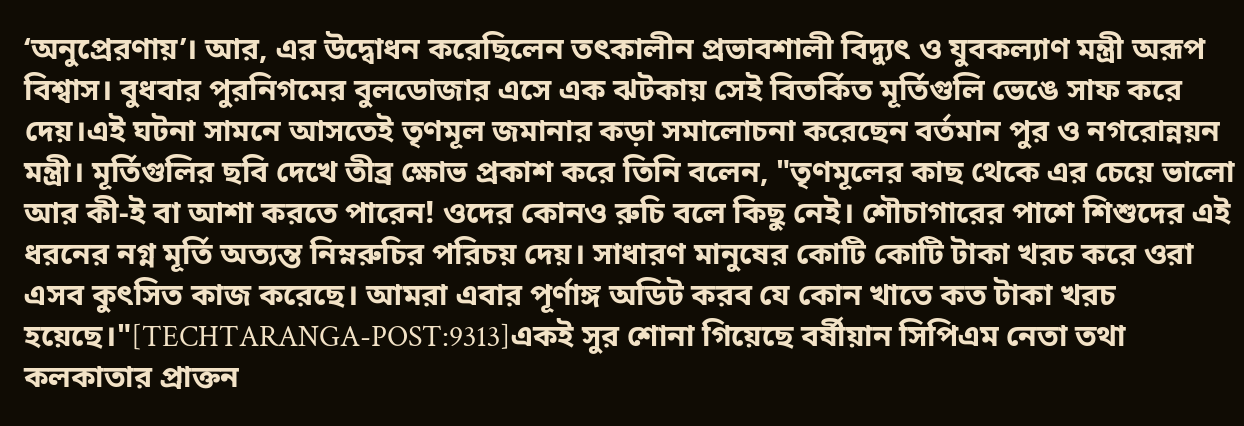‘অনুপ্রেরণায়’। আর, এর উদ্বোধন করেছিলেন তৎকালীন প্রভাবশালী বিদ্যুৎ ও যুবকল্যাণ মন্ত্রী অরূপ বিশ্বাস। বুধবার পুরনিগমের বুলডোজার এসে এক ঝটকায় সেই বিতর্কিত মূর্তিগুলি ভেঙে সাফ করে দেয়।এই ঘটনা সামনে আসতেই তৃণমূল জমানার কড়া সমালোচনা করেছেন বর্তমান পুর ও নগরোন্নয়ন মন্ত্রী। মূর্তিগুলির ছবি দেখে তীব্র ক্ষোভ প্রকাশ করে তিনি বলেন, "তৃণমূলের কাছ থেকে এর চেয়ে ভালো আর কী-ই বা আশা করতে পারেন! ওদের কোনও রুচি বলে কিছু নেই। শৌচাগারের পাশে শিশুদের এই ধরনের নগ্ন মূর্তি অত্যন্ত নিম্নরুচির পরিচয় দেয়। সাধারণ মানুষের কোটি কোটি টাকা খরচ করে ওরা এসব কুৎসিত কাজ করেছে। আমরা এবার পূর্ণাঙ্গ অডিট করব যে কোন খাতে কত টাকা খরচ হয়েছে।"[TECHTARANGA-POST:9313]একই সুর শোনা গিয়েছে বর্ষীয়ান সিপিএম নেতা তথা কলকাতার প্রাক্তন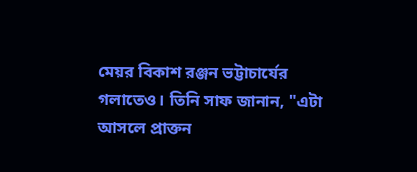মেয়র বিকাশ রঞ্জন ভট্টাচার্যের গলাতেও। তিনি সাফ জানান, "এটা আসলে প্রাক্তন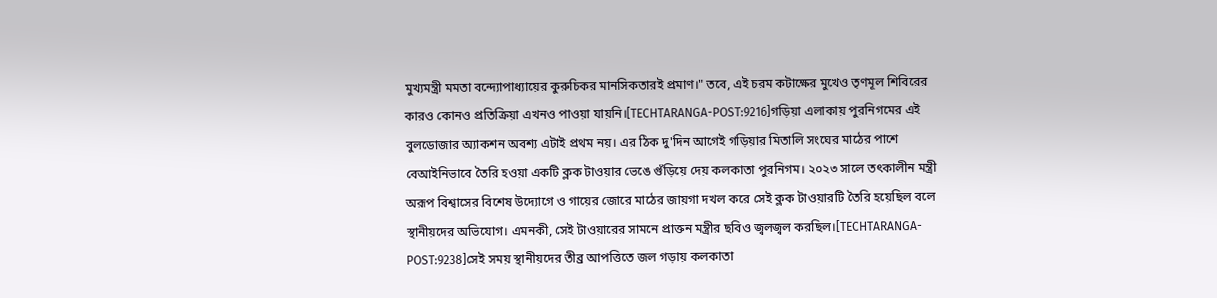মুখ্যমন্ত্রী মমতা বন্দ্যোপাধ্যায়ের কুরুচিকর মানসিকতারই প্রমাণ।" তবে, এই চরম কটাক্ষের মুখেও তৃণমূল শিবিরের কারও কোনও প্রতিক্রিয়া এখনও পাওয়া যায়নি।[TECHTARANGA-POST:9216]গড়িয়া এলাকায় পুরনিগমের এই বুলডোজার অ্যাকশন অবশ্য এটাই প্রথম নয়। এর ঠিক দু'দিন আগেই গড়িয়ার মিতালি সংঘের মাঠের পাশে বেআইনিভাবে তৈরি হওয়া একটি ক্লক টাওয়ার ভেঙে গুঁড়িয়ে দেয় কলকাতা পুরনিগম। ২০২৩ সালে তৎকালীন মন্ত্রী অরূপ বিশ্বাসের বিশেষ উদ্যোগে ও গায়ের জোরে মাঠের জায়গা দখল করে সেই ক্লক টাওয়ারটি তৈরি হয়েছিল বলে স্থানীয়দের অভিযোগ। এমনকী, সেই টাওয়ারের সামনে প্রাক্তন মন্ত্রীর ছবিও জ্বলজ্বল করছিল।[TECHTARANGA-POST:9238]সেই সময় স্থানীয়দের তীব্র আপত্তিতে জল গড়ায় কলকাতা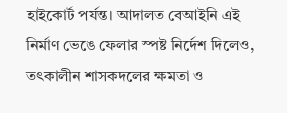হাইকোর্ট পর্যন্ত। আদালত বেআইনি এই নির্মাণ ভেঙে ফেলার স্পষ্ট নির্দেশ দিলেও, তৎকালীন শাসকদলের ক্ষমতা ও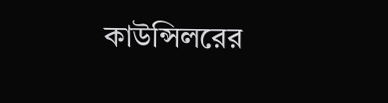কাউন্সিলরের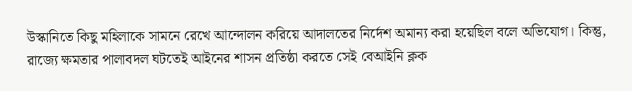উস্কানিতে কিছু মহিলাকে সামনে রেখে আন্দোলন করিয়ে আদালতের নির্দেশ অমান্য করা হয়েছিল বলে অভিযোগ। কিন্তু, রাজ্যে ক্ষমতার পালাবদল ঘটতেই আইনের শাসন প্রতিষ্ঠা করতে সেই বেআইনি ক্লক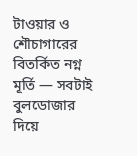টাওয়ার ও শৌচাগারের বিতর্কিত নগ্ন মূর্তি — সবটাই বুলডোজার দিয়ে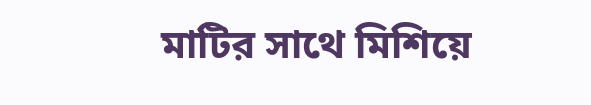মাটির সাথে মিশিয়ে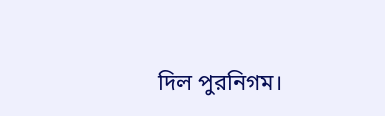দিল পুরনিগম।